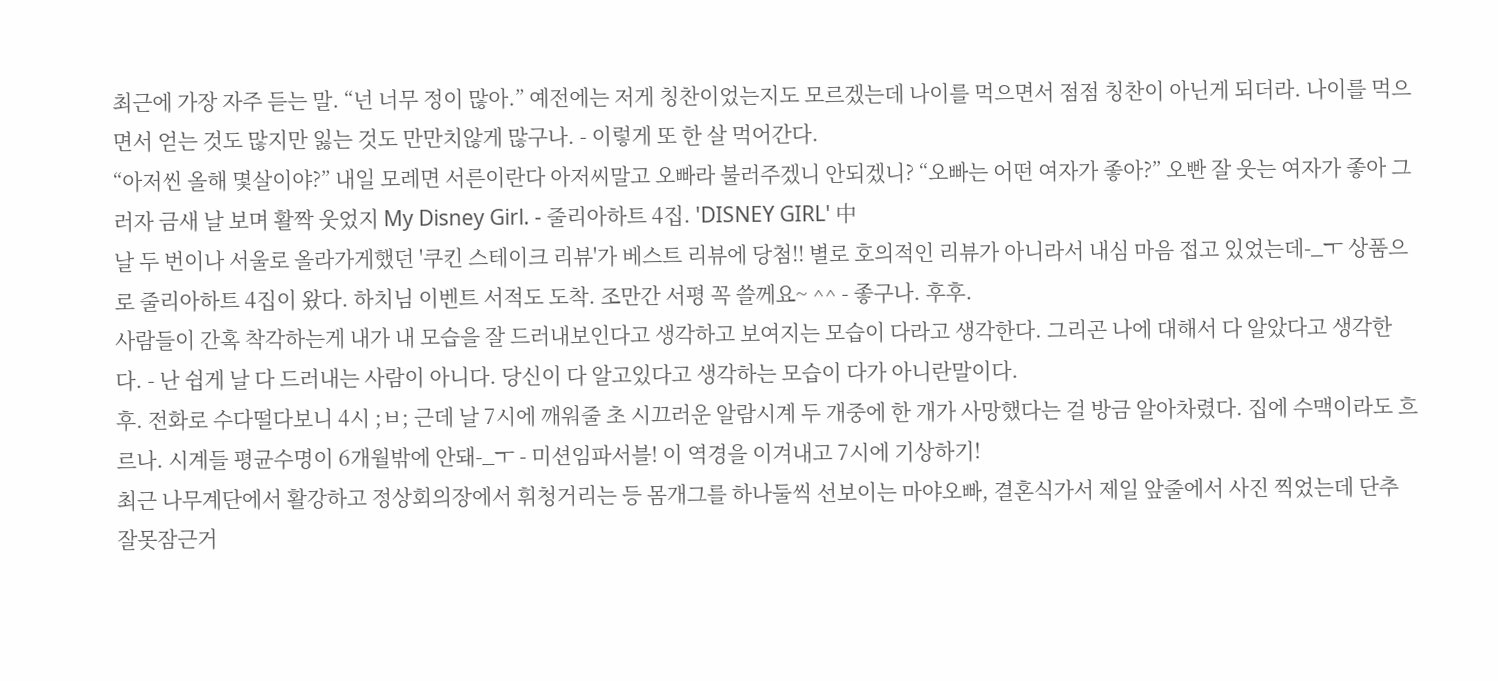최근에 가장 자주 듣는 말. “넌 너무 정이 많아.” 예전에는 저게 칭찬이었는지도 모르겠는데 나이를 먹으면서 점점 칭찬이 아닌게 되더라. 나이를 먹으면서 얻는 것도 많지만 잃는 것도 만만치않게 많구나. - 이렇게 또 한 살 먹어간다.
“아저씬 올해 몇살이야?” 내일 모레면 서른이란다 아저씨말고 오빠라 불러주겠니 안되겠니? “오빠는 어떤 여자가 좋아?” 오빤 잘 웃는 여자가 좋아 그러자 금새 날 보며 활짝 웃었지 My Disney Girl. - 줄리아하트 4집. 'DISNEY GIRL' 中
날 두 번이나 서울로 올라가게했던 '쿠킨 스테이크 리뷰'가 베스트 리뷰에 당첨!! 별로 호의적인 리뷰가 아니라서 내심 마음 접고 있었는데-_ㅜ 상품으로 줄리아하트 4집이 왔다. 하치님 이벤트 서적도 도착. 조만간 서평 꼭 쓸께요~ ^^ - 좋구나. 후후.
사람들이 간혹 착각하는게 내가 내 모습을 잘 드러내보인다고 생각하고 보여지는 모습이 다라고 생각한다. 그리곤 나에 대해서 다 알았다고 생각한다. - 난 쉽게 날 다 드러내는 사람이 아니다. 당신이 다 알고있다고 생각하는 모습이 다가 아니란말이다.
후. 전화로 수다떨다보니 4시 ;ㅂ; 근데 날 7시에 깨워줄 초 시끄러운 알람시계 두 개중에 한 개가 사망했다는 걸 방금 알아차렸다. 집에 수맥이라도 흐르나. 시계들 평균수명이 6개월밖에 안돼-_ㅜ - 미션임파서블! 이 역경을 이겨내고 7시에 기상하기!
최근 나무계단에서 활강하고 정상회의장에서 휘청거리는 등 몸개그를 하나둘씩 선보이는 마야오빠, 결혼식가서 제일 앞줄에서 사진 찍었는데 단추 잘못잠근거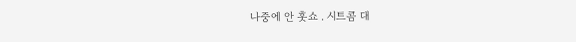나중에 안 훗쇼 . 시트콤 대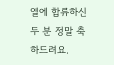열에 합류하신 두 분 정말 축하드려요.